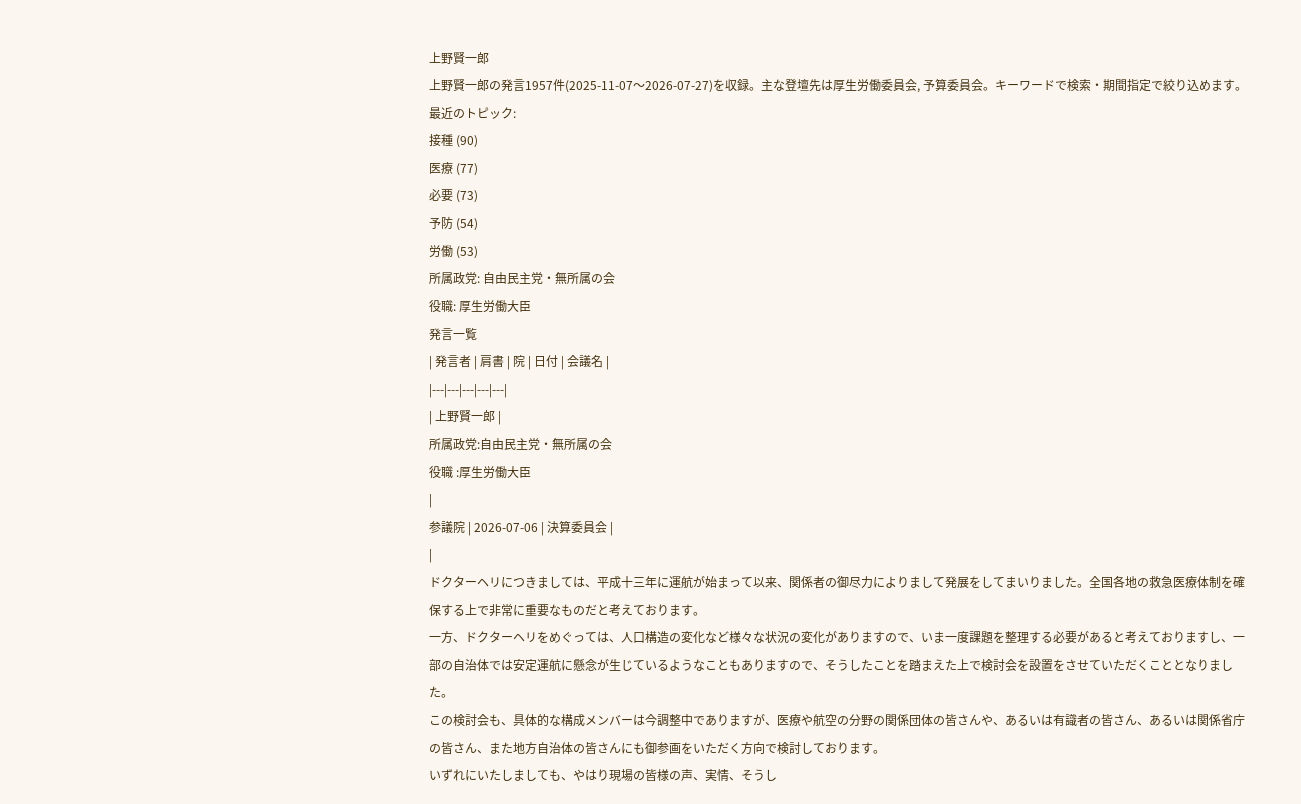上野賢一郎
上野賢一郎の発言1957件(2025-11-07〜2026-07-27)を収録。主な登壇先は厚生労働委員会, 予算委員会。キーワードで検索・期間指定で絞り込めます。
最近のトピック:
接種 (90)
医療 (77)
必要 (73)
予防 (54)
労働 (53)
所属政党: 自由民主党・無所属の会
役職: 厚生労働大臣
発言一覧
| 発言者 | 肩書 | 院 | 日付 | 会議名 |
|---|---|---|---|---|
| 上野賢一郎 |
所属政党:自由民主党・無所属の会
役職 :厚生労働大臣
|
参議院 | 2026-07-06 | 決算委員会 |
|
ドクターヘリにつきましては、平成十三年に運航が始まって以来、関係者の御尽力によりまして発展をしてまいりました。全国各地の救急医療体制を確保する上で非常に重要なものだと考えております。
一方、ドクターヘリをめぐっては、人口構造の変化など様々な状況の変化がありますので、いま一度課題を整理する必要があると考えておりますし、一部の自治体では安定運航に懸念が生じているようなこともありますので、そうしたことを踏まえた上で検討会を設置をさせていただくこととなりました。
この検討会も、具体的な構成メンバーは今調整中でありますが、医療や航空の分野の関係団体の皆さんや、あるいは有識者の皆さん、あるいは関係省庁の皆さん、また地方自治体の皆さんにも御参画をいただく方向で検討しております。
いずれにいたしましても、やはり現場の皆様の声、実情、そうし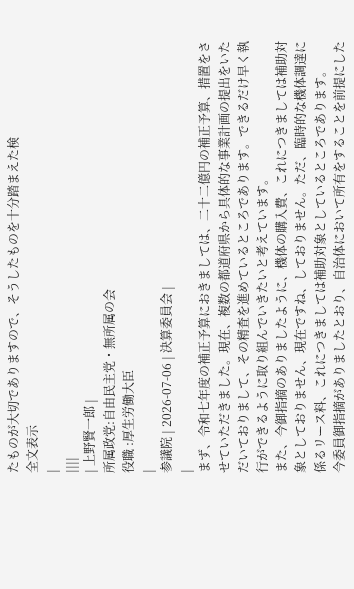たものが大切でありますので、そうしたものを十分踏まえた検
全文表示
|
||||
| 上野賢一郎 |
所属政党:自由民主党・無所属の会
役職 :厚生労働大臣
|
参議院 | 2026-07-06 | 決算委員会 |
|
まず、令和七年度の補正予算におきましては、二十二億円の補正予算、措置をさせていただきました。現在、複数の都道府県から具体的な事業計画の提出をいただいておりまして、その精査を進めているところであります。できるだけ早く執行ができるように取り組んでいきたいと考えています。
また、今御指摘のありましたように、機体の購入費、これにつきましては補助対象としておりません、現在ですね、しておりません。ただ、臨時的な機体調達に係るリース料、これにつきましては補助対象としているところであります。
今委員御指摘がありましたとおり、自治体において所有をすることを前提にした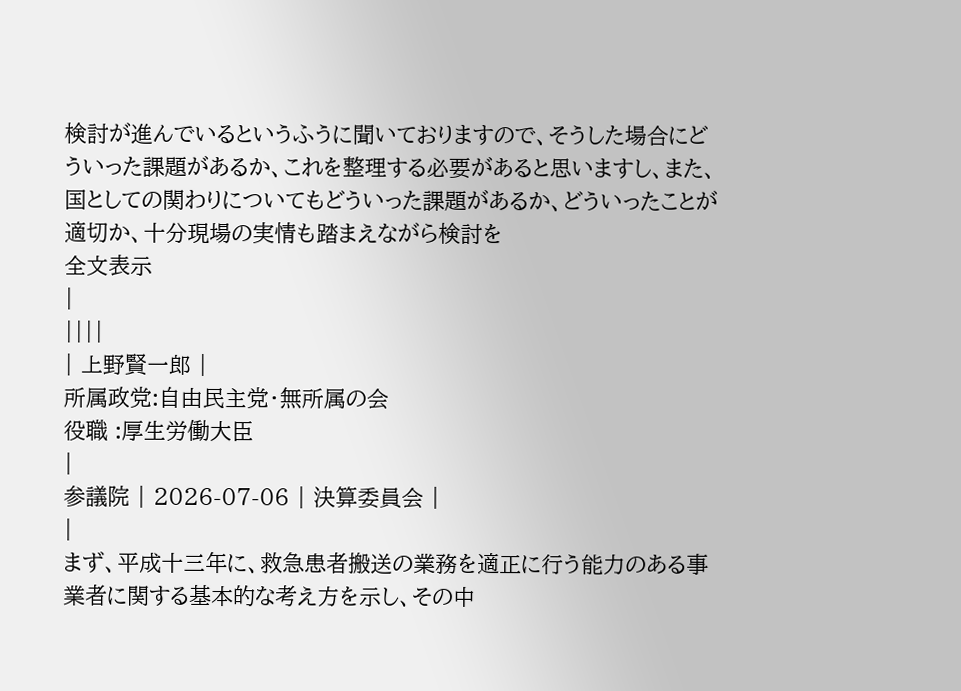検討が進んでいるというふうに聞いておりますので、そうした場合にどういった課題があるか、これを整理する必要があると思いますし、また、国としての関わりについてもどういった課題があるか、どういったことが適切か、十分現場の実情も踏まえながら検討を
全文表示
|
||||
| 上野賢一郎 |
所属政党:自由民主党・無所属の会
役職 :厚生労働大臣
|
参議院 | 2026-07-06 | 決算委員会 |
|
まず、平成十三年に、救急患者搬送の業務を適正に行う能力のある事業者に関する基本的な考え方を示し、その中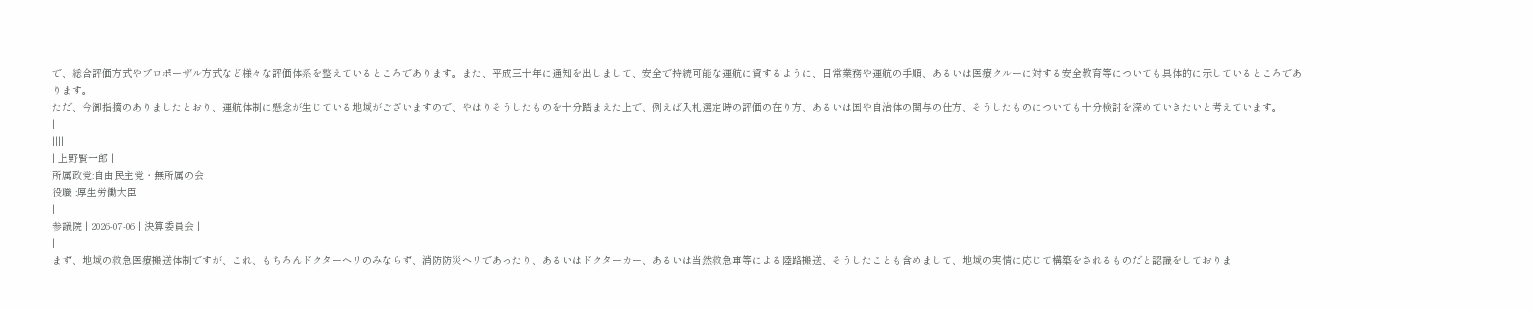で、総合評価方式やプロポーザル方式など様々な評価体系を整えているところであります。また、平成三十年に通知を出しまして、安全で持続可能な運航に資するように、日常業務や運航の手順、あるいは医療クルーに対する安全教育等についても具体的に示しているところであります。
ただ、今御指摘のありましたとおり、運航体制に懸念が生じている地域がございますので、やはりそうしたものを十分踏まえた上で、例えば入札選定時の評価の在り方、あるいは国や自治体の関与の仕方、そうしたものについても十分検討を深めていきたいと考えています。
|
||||
| 上野賢一郎 |
所属政党:自由民主党・無所属の会
役職 :厚生労働大臣
|
参議院 | 2026-07-06 | 決算委員会 |
|
まず、地域の救急医療搬送体制ですが、これ、もちろんドクターヘリのみならず、消防防災ヘリであったり、あるいはドクターカー、あるいは当然救急車等による陸路搬送、そうしたことも含めまして、地域の実情に応じて構築をされるものだと認識をしておりま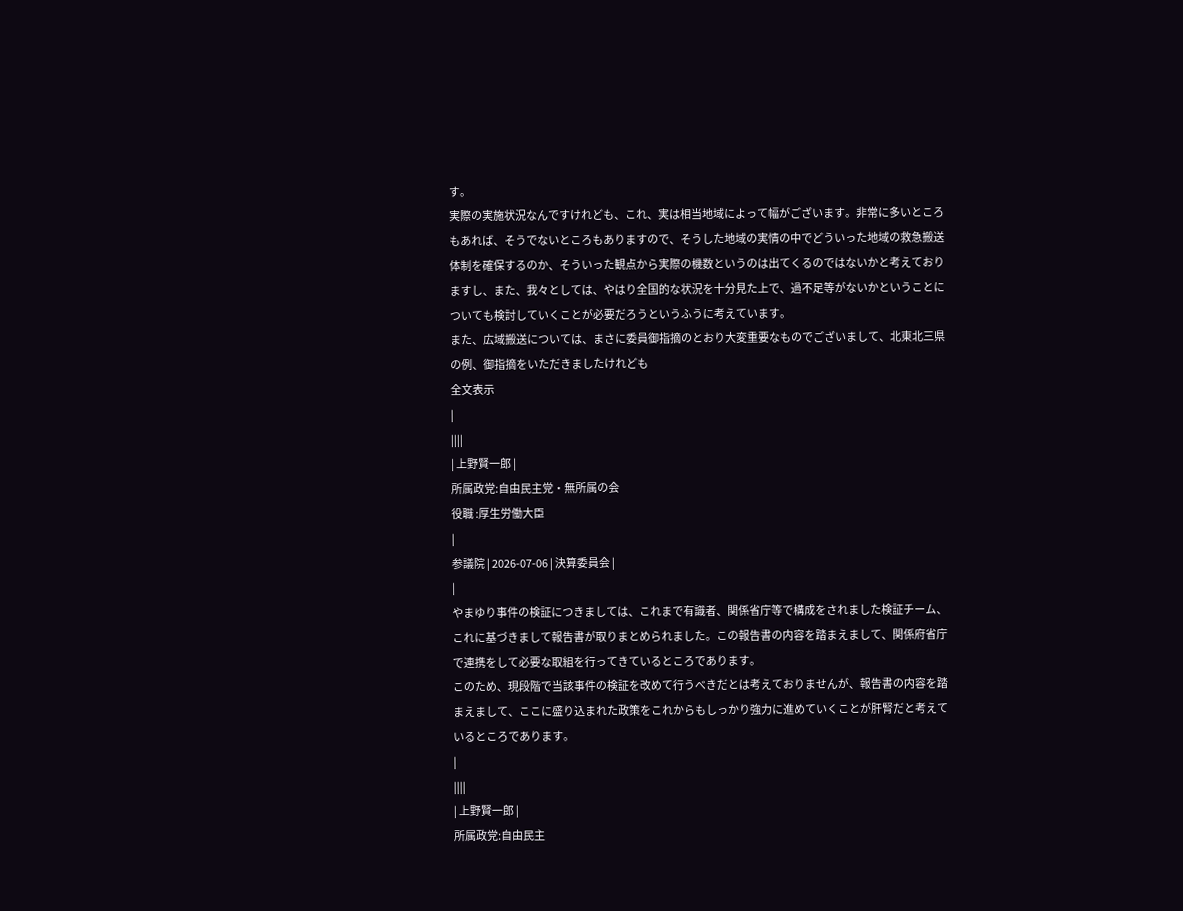す。
実際の実施状況なんですけれども、これ、実は相当地域によって幅がございます。非常に多いところもあれば、そうでないところもありますので、そうした地域の実情の中でどういった地域の救急搬送体制を確保するのか、そういった観点から実際の機数というのは出てくるのではないかと考えておりますし、また、我々としては、やはり全国的な状況を十分見た上で、過不足等がないかということについても検討していくことが必要だろうというふうに考えています。
また、広域搬送については、まさに委員御指摘のとおり大変重要なものでございまして、北東北三県の例、御指摘をいただきましたけれども
全文表示
|
||||
| 上野賢一郎 |
所属政党:自由民主党・無所属の会
役職 :厚生労働大臣
|
参議院 | 2026-07-06 | 決算委員会 |
|
やまゆり事件の検証につきましては、これまで有識者、関係省庁等で構成をされました検証チーム、これに基づきまして報告書が取りまとめられました。この報告書の内容を踏まえまして、関係府省庁で連携をして必要な取組を行ってきているところであります。
このため、現段階で当該事件の検証を改めて行うべきだとは考えておりませんが、報告書の内容を踏まえまして、ここに盛り込まれた政策をこれからもしっかり強力に進めていくことが肝腎だと考えているところであります。
|
||||
| 上野賢一郎 |
所属政党:自由民主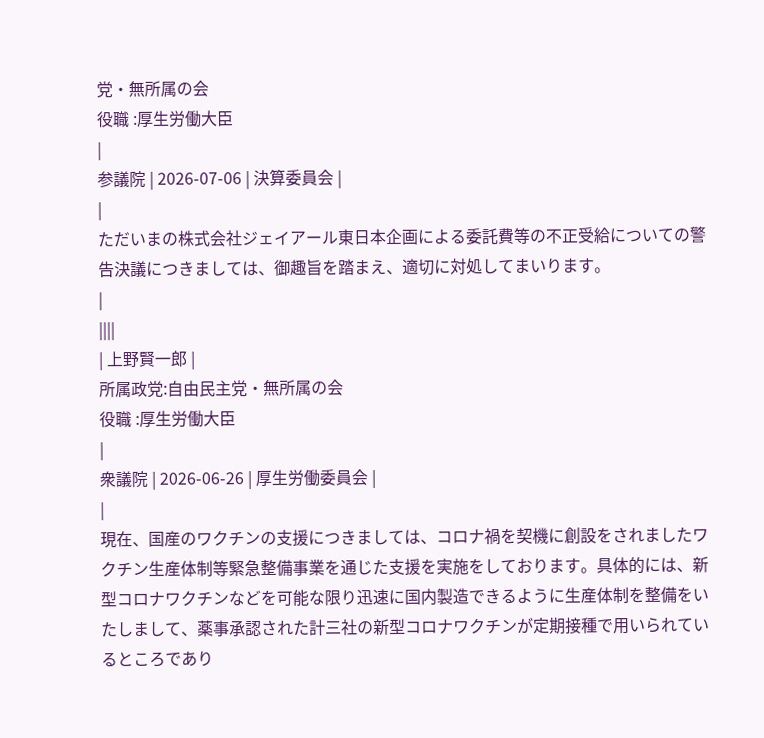党・無所属の会
役職 :厚生労働大臣
|
参議院 | 2026-07-06 | 決算委員会 |
|
ただいまの株式会社ジェイアール東日本企画による委託費等の不正受給についての警告決議につきましては、御趣旨を踏まえ、適切に対処してまいります。
|
||||
| 上野賢一郎 |
所属政党:自由民主党・無所属の会
役職 :厚生労働大臣
|
衆議院 | 2026-06-26 | 厚生労働委員会 |
|
現在、国産のワクチンの支援につきましては、コロナ禍を契機に創設をされましたワクチン生産体制等緊急整備事業を通じた支援を実施をしております。具体的には、新型コロナワクチンなどを可能な限り迅速に国内製造できるように生産体制を整備をいたしまして、薬事承認された計三社の新型コロナワクチンが定期接種で用いられているところであり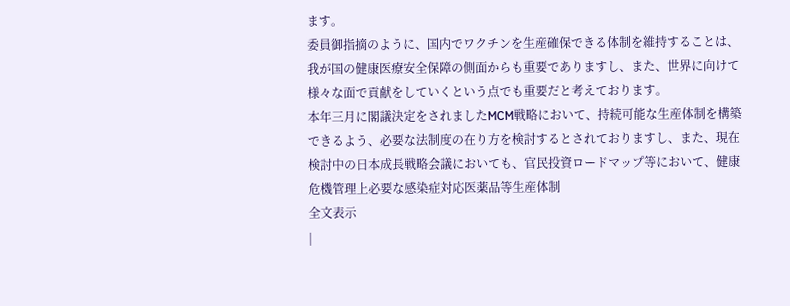ます。
委員御指摘のように、国内でワクチンを生産確保できる体制を維持することは、我が国の健康医療安全保障の側面からも重要でありますし、また、世界に向けて様々な面で貢献をしていくという点でも重要だと考えております。
本年三月に閣議決定をされましたMCM戦略において、持続可能な生産体制を構築できるよう、必要な法制度の在り方を検討するとされておりますし、また、現在検討中の日本成長戦略会議においても、官民投資ロードマップ等において、健康危機管理上必要な感染症対応医薬品等生産体制
全文表示
|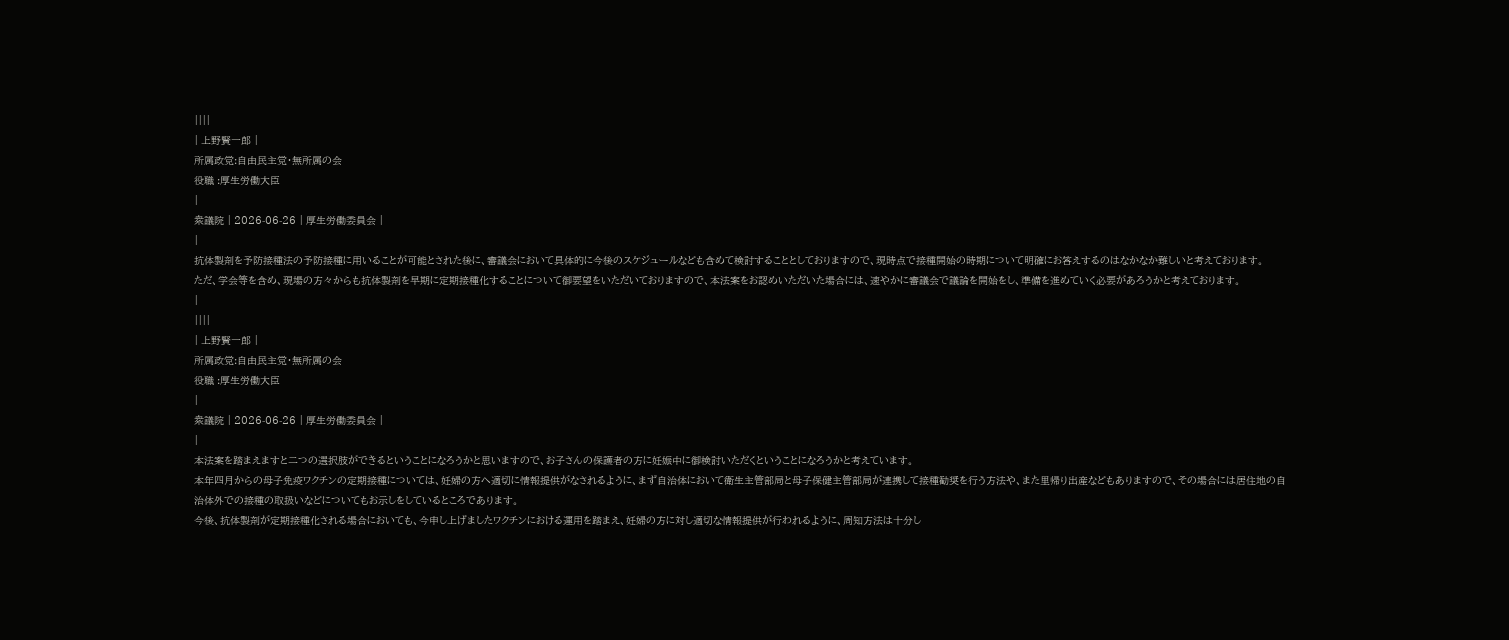||||
| 上野賢一郎 |
所属政党:自由民主党・無所属の会
役職 :厚生労働大臣
|
衆議院 | 2026-06-26 | 厚生労働委員会 |
|
抗体製剤を予防接種法の予防接種に用いることが可能とされた後に、審議会において具体的に今後のスケジュールなども含めて検討することとしておりますので、現時点で接種開始の時期について明確にお答えするのはなかなか難しいと考えております。
ただ、学会等を含め、現場の方々からも抗体製剤を早期に定期接種化することについて御要望をいただいておりますので、本法案をお認めいただいた場合には、速やかに審議会で議論を開始をし、準備を進めていく必要があろうかと考えております。
|
||||
| 上野賢一郎 |
所属政党:自由民主党・無所属の会
役職 :厚生労働大臣
|
衆議院 | 2026-06-26 | 厚生労働委員会 |
|
本法案を踏まえますと二つの選択肢ができるということになろうかと思いますので、お子さんの保護者の方に妊娠中に御検討いただくということになろうかと考えています。
本年四月からの母子免疫ワクチンの定期接種については、妊婦の方へ適切に情報提供がなされるように、まず自治体において衛生主管部局と母子保健主管部局が連携して接種勧奨を行う方法や、また里帰り出産などもありますので、その場合には居住地の自治体外での接種の取扱いなどについてもお示しをしているところであります。
今後、抗体製剤が定期接種化される場合においても、今申し上げましたワクチンにおける運用を踏まえ、妊婦の方に対し適切な情報提供が行われるように、周知方法は十分し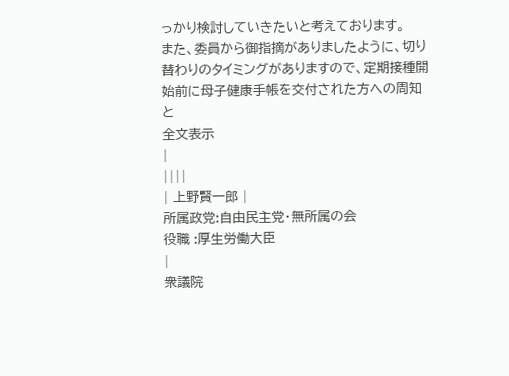っかり検討していきたいと考えております。
また、委員から御指摘がありましたように、切り替わりのタイミングがありますので、定期接種開始前に母子健康手帳を交付された方への周知と
全文表示
|
||||
| 上野賢一郎 |
所属政党:自由民主党・無所属の会
役職 :厚生労働大臣
|
衆議院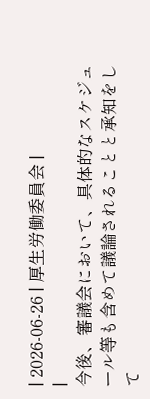| 2026-06-26 | 厚生労働委員会 |
|
今後、審議会において、具体的なスケジュール等も含めて議論されることと承知をして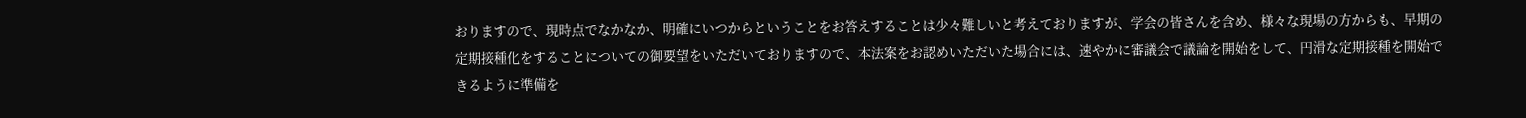おりますので、現時点でなかなか、明確にいつからということをお答えすることは少々難しいと考えておりますが、学会の皆さんを含め、様々な現場の方からも、早期の定期接種化をすることについての御要望をいただいておりますので、本法案をお認めいただいた場合には、速やかに審議会で議論を開始をして、円滑な定期接種を開始できるように準備を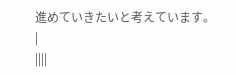進めていきたいと考えています。
|
||||